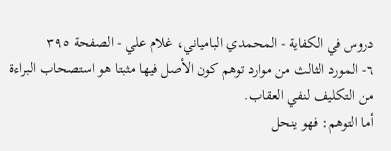دروس في الكفاية - المحمدي البامياني، غلام علي - الصفحة ٣٩٥
٦- المورد الثالث من موارد توهم كون الأصل فيها مثبتا هو استصحاب البراءة من التكليف لنفي العقاب.
أما التوهم: فهو ينحل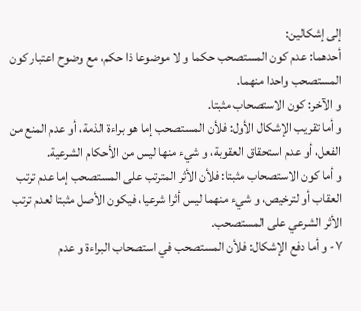إلى إشكالين:
أحدهما: عدم كون المستصحب حكما و لا موضوعا ذا حكم، مع وضوح اعتبار كون المستصحب واحدا منهما.
و الآخر: كون الاستصحاب مثبتا.
و أما تقريب الإشكال الأول: فلأن المستصحب إما هو براءة الذمة، أو عدم المنع من الفعل، أو عدم استحقاق العقوبة، و شيء منها ليس من الأحكام الشرعية.
و أما كون الاستصحاب مثبتا: فلأن الأثر المترتب على المستصحب إما عدم ترتب العقاب أو لترخيص، و شيء منهما ليس أثرا شرعيا، فيكون الأصل مثبتا لعدم ترتب الأثر الشرعي على المستصحب.
٧- و أما دفع الإشكال: فلأن المستصحب في استصحاب البراءة و عدم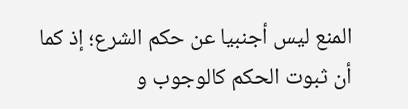المنع ليس أجنبيا عن حكم الشرع؛ إذ كما أن ثبوت الحكم كالوجوب و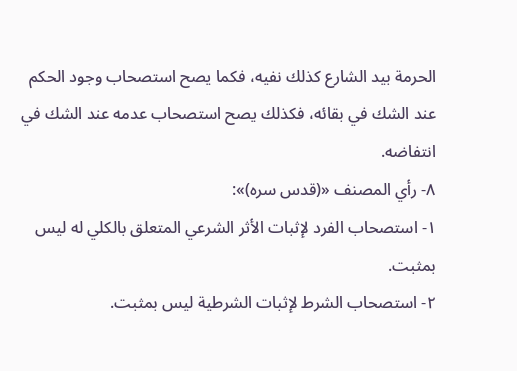الحرمة بيد الشارع كذلك نفيه، فكما يصح استصحاب وجود الحكم عند الشك في بقائه، فكذلك يصح استصحاب عدمه عند الشك في انتفاضه.
٨- رأي المصنف «(قدس سره)»:
١- استصحاب الفرد لإثبات الأثر الشرعي المتعلق بالكلي له ليس بمثبت.
٢- استصحاب الشرط لإثبات الشرطية ليس بمثبت.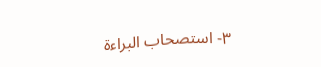٣- استصحاب البراءة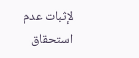لإثبات عدم استحقاق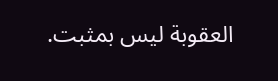العقوبة ليس بمثبت.